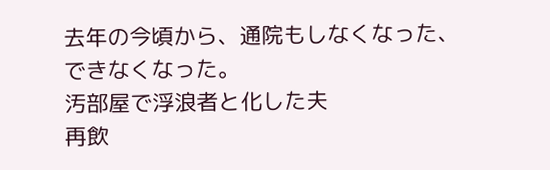去年の今頃から、通院もしなくなった、できなくなった。
汚部屋で浮浪者と化した夫
再飲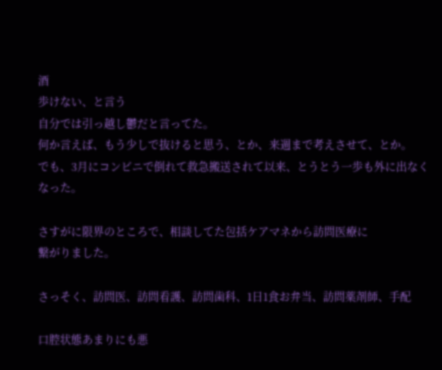酒
歩けない、と言う
自分では引っ越し鬱だと言ってた。
何か言えば、もう少しで抜けると思う、とか、来週まで考えさせて、とか。
でも、3月にコンビニで倒れて救急搬送されて以来、とうとう一歩も外に出なくなった。

さすがに限界のところで、相談してた包括ケアマネから訪問医療に
繋がりました。

さっそく、訪問医、訪問看護、訪問歯科、1日1食お弁当、訪問薬剤師、手配

口腔状態あまりにも悪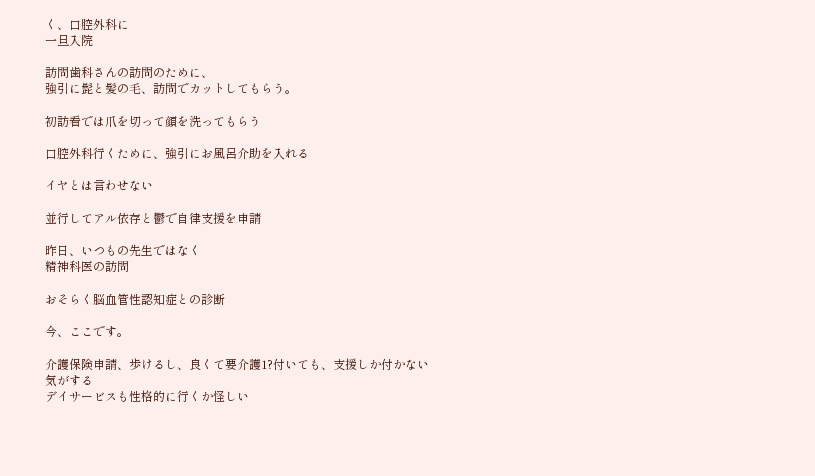く、口腔外科に
一旦入院

訪問歯科さんの訪問のために、
強引に髭と髪の毛、訪問でカットしてもらう。

初訪看では爪を切って顔を洗ってもらう

口腔外科行くために、強引にお風呂介助を入れる

イヤとは言わせない

並行してアル依存と鬱で自律支援を申請

昨日、いつもの先生ではなく
精神科医の訪問

おそらく脳血管性認知症との診断

今、ここです。

介護保険申請、歩けるし、良くて要介護1?付いても、支援しか付かない気がする
デイサービスも性格的に行くか怪しい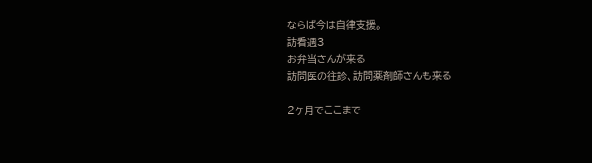ならば今は自律支援。
訪看週3
お弁当さんが来る
訪問医の往診、訪問薬剤師さんも来る

2ヶ月でここまで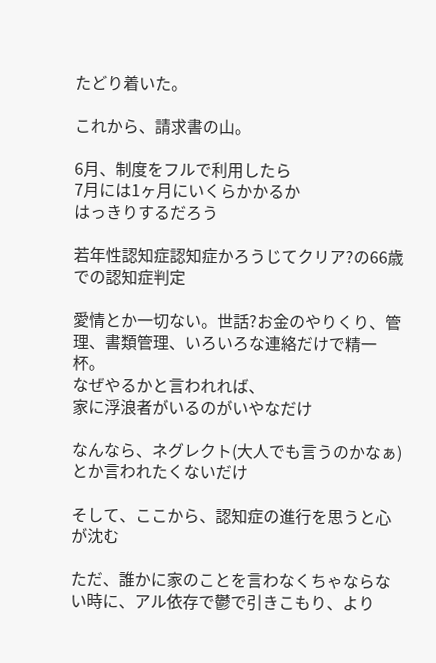たどり着いた。

これから、請求書の山。

6月、制度をフルで利用したら
7月には1ヶ月にいくらかかるか
はっきりするだろう

若年性認知症認知症かろうじてクリア?の66歳での認知症判定

愛情とか一切ない。世話?お金のやりくり、管理、書類管理、いろいろな連絡だけで精一杯。
なぜやるかと言われれば、
家に浮浪者がいるのがいやなだけ

なんなら、ネグレクト(大人でも言うのかなぁ)とか言われたくないだけ

そして、ここから、認知症の進行を思うと心が沈む

ただ、誰かに家のことを言わなくちゃならない時に、アル依存で鬱で引きこもり、より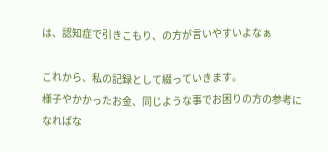は、認知症で引きこもり、の方が言いやすいよなぁ

これから、私の記録として綴っていきます。
様子やかかったお金、同じような事でお困りの方の参考になればな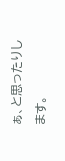ぁ、と思ったりします。